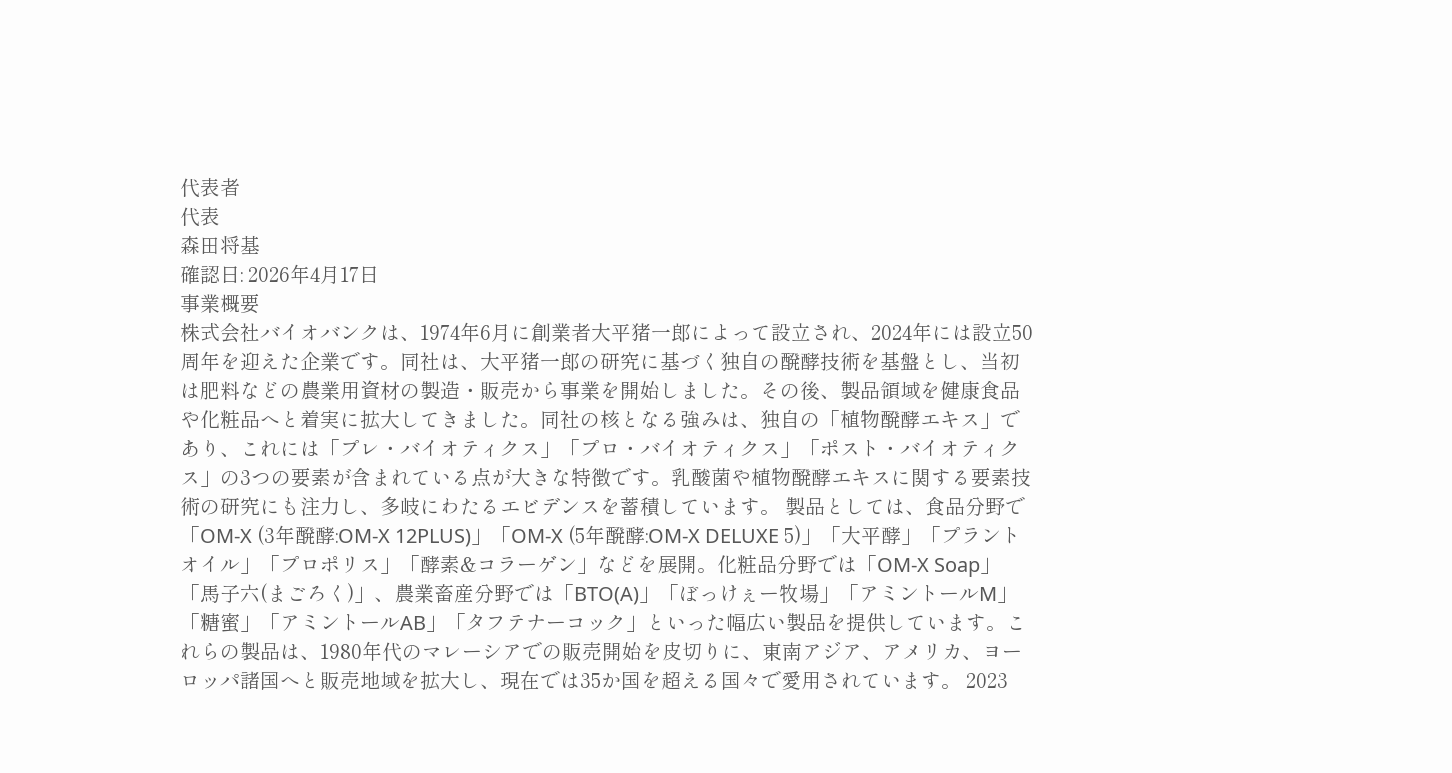代表者
代表
森田将基
確認日: 2026年4月17日
事業概要
株式会社バイオバンクは、1974年6月に創業者大平猪一郎によって設立され、2024年には設立50周年を迎えた企業です。同社は、大平猪一郎の研究に基づく独自の醗酵技術を基盤とし、当初は肥料などの農業用資材の製造・販売から事業を開始しました。その後、製品領域を健康食品や化粧品へと着実に拡大してきました。同社の核となる強みは、独自の「植物醗酵エキス」であり、これには「プレ・バイオティクス」「プロ・バイオティクス」「ポスト・バイオティクス」の3つの要素が含まれている点が大きな特徴です。乳酸菌や植物醗酵エキスに関する要素技術の研究にも注力し、多岐にわたるエビデンスを蓄積しています。 製品としては、食品分野で「OM-X (3年醗酵:OM-X 12PLUS)」「OM-X (5年醗酵:OM-X DELUXE 5)」「大平酵」「プラントオイル」「プロポリス」「酵素&コラーゲン」などを展開。化粧品分野では「OM-X Soap」「馬子六(まごろく)」、農業畜産分野では「BTO(A)」「ぼっけぇー牧場」「アミントールM」「糖蜜」「アミントールAB」「タフテナーコック」といった幅広い製品を提供しています。これらの製品は、1980年代のマレーシアでの販売開始を皮切りに、東南アジア、アメリカ、ヨーロッパ諸国へと販売地域を拡大し、現在では35か国を超える国々で愛用されています。 2023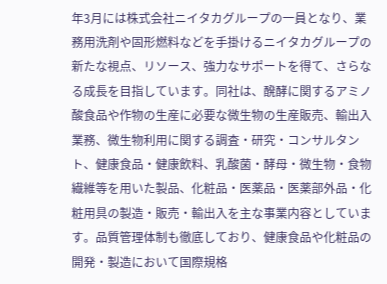年3月には株式会社ニイタカグループの一員となり、業務用洗剤や固形燃料などを手掛けるニイタカグループの新たな視点、リソース、強力なサポートを得て、さらなる成長を目指しています。同社は、醗酵に関するアミノ酸食品や作物の生産に必要な微生物の生産販売、輸出入業務、微生物利用に関する調査・研究・コンサルタント、健康食品・健康飲料、乳酸菌・酵母・微生物・食物繊維等を用いた製品、化粧品・医薬品・医薬部外品・化粧用具の製造・販売・輸出入を主な事業内容としています。品質管理体制も徹底しており、健康食品や化粧品の開発・製造において国際規格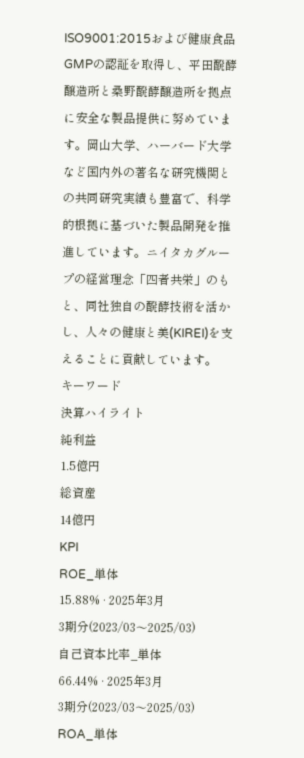ISO9001:2015および健康食品GMPの認証を取得し、平田醗酵醸造所と桑野醗酵醸造所を拠点に安全な製品提供に努めています。岡山大学、ハーバード大学など国内外の著名な研究機関との共同研究実績も豊富で、科学的根拠に基づいた製品開発を推進しています。ニイタカグループの経営理念「四者共栄」のもと、同社独自の醗酵技術を活かし、人々の健康と美(KIREI)を支えることに貢献しています。
キーワード
決算ハイライト
純利益
1.5億円
総資産
14億円
KPI
ROE_単体
15.88% · 2025年3月
3期分(2023/03〜2025/03)
自己資本比率_単体
66.44% · 2025年3月
3期分(2023/03〜2025/03)
ROA_単体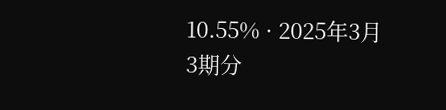10.55% · 2025年3月
3期分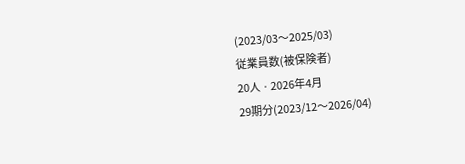(2023/03〜2025/03)
従業員数(被保険者)
20人 · 2026年4月
29期分(2023/12〜2026/04)